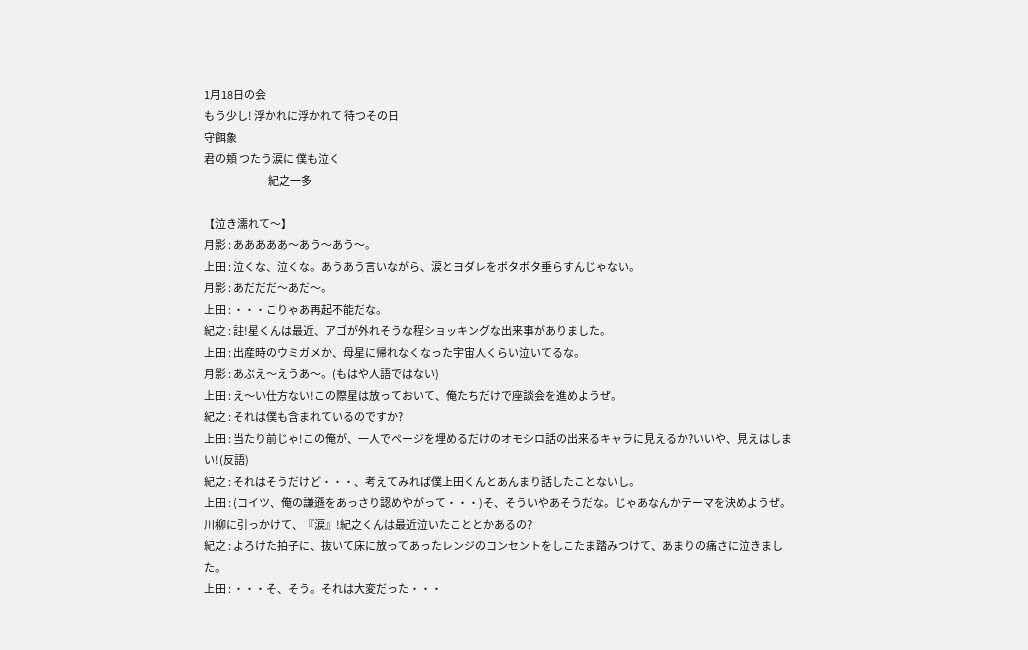1月18日の会
もう少し! 浮かれに浮かれて 待つその日
守餌象
君の頬 つたう涙に 僕も泣く
                                紀之一多

【泣き濡れて〜】
月影 : あああああ〜あう〜あう〜。
上田 : 泣くな、泣くな。あうあう言いながら、涙とヨダレをボタボタ垂らすんじゃない。
月影 : あだだだ〜あだ〜。
上田 : ・・・こりゃあ再起不能だな。
紀之 : 註!星くんは最近、アゴが外れそうな程ショッキングな出来事がありました。
上田 : 出産時のウミガメか、母星に帰れなくなった宇宙人くらい泣いてるな。
月影 : あぶえ〜えうあ〜。(もはや人語ではない)
上田 : え〜い仕方ない!この際星は放っておいて、俺たちだけで座談会を進めようぜ。
紀之 : それは僕も含まれているのですか?
上田 : 当たり前じゃ!この俺が、一人でページを埋めるだけのオモシロ話の出来るキャラに見えるか?いいや、見えはしまい!(反語)
紀之 : それはそうだけど・・・、考えてみれば僕上田くんとあんまり話したことないし。
上田 : (コイツ、俺の謙遜をあっさり認めやがって・・・)そ、そういやあそうだな。じゃあなんかテーマを決めようぜ。川柳に引っかけて、『涙』!紀之くんは最近泣いたこととかあるの?
紀之 : よろけた拍子に、抜いて床に放ってあったレンジのコンセントをしこたま踏みつけて、あまりの痛さに泣きました。
上田 : ・・・そ、そう。それは大変だった・・・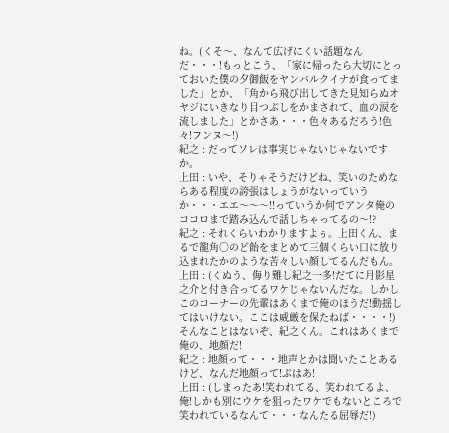ね。(くそ〜、なんて広げにくい話題なんだ・・・!もっとこう、「家に帰ったら大切にとっておいた僕の夕御飯をヤンバルクイナが食ってました」とか、「角から飛び出してきた見知らぬオヤジにいきなり目つぶしをかまされて、血の涙を流しました」とかさあ・・・色々あるだろう!色々!フンヌ〜!)
紀之 : だってソレは事実じゃないじゃないですか。
上田 : いや、そりゃそうだけどね、笑いのためならある程度の誇張はしょうがないっていうか・・・エエ〜〜〜!!っていうか何でアンタ俺のココロまで踏み込んで話しちゃってるの〜!?
紀之 : それくらいわかりますよぅ。上田くん、まるで龍角○のど飴をまとめて三個くらい口に放り込まれたかのような苦々しい顔してるんだもん。
上田 : (くぬう、侮り難し紀之一多!だてに月影星之介と付き合ってるワケじゃないんだな。しかしこのコーナーの先輩はあくまで俺のほうだ!動揺してはいけない。ここは威厳を保たねば・・・・!)そんなことはないぞ、紀之くん。これはあくまで俺の、地顔だ!
紀之 : 地顔って・・・地声とかは聞いたことあるけど、なんだ地顔って!ぷはあ!
上田 : (しまったあ!笑われてる、笑われてるよ、俺!しかも別にウケを狙ったワケでもないところで笑われているなんて・・・なんたる屈辱だ!)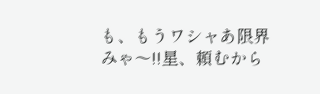も、もうワシャあ限界みゃ〜!!星、頼むから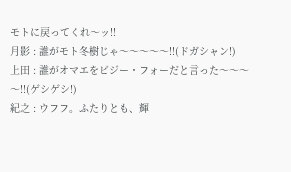モトに戻ってくれ〜ッ!!
月影 : 誰がモト冬樹じゃ〜〜〜〜〜!!(ドガシャン!)
上田 : 誰がオマエをビジー・フォーだと言った〜〜〜〜!!(ゲシゲシ!)
紀之 : ウフフ。ふたりとも、輝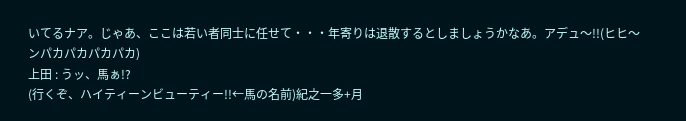いてるナア。じゃあ、ここは若い者同士に任せて・・・年寄りは退散するとしましょうかなあ。アデュ〜!!(ヒヒ〜ンパカパカパカパカ)
上田 : うッ、馬ぁ!?
(行くぞ、ハイティーンビューティー!!←馬の名前)紀之一多+月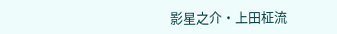影星之介・上田柾流